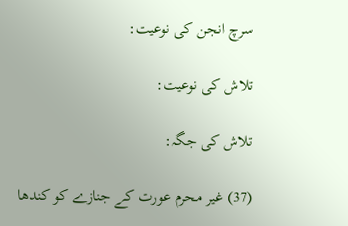سرچ انجن کی نوعیت:

تلاش کی نوعیت:

تلاش کی جگہ:

(37) غیر محرم عورت کے جنازے کو کندھا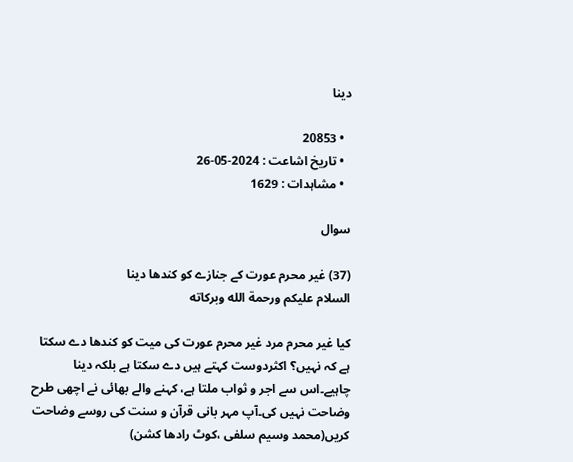دینا

  • 20853
  • تاریخ اشاعت : 2024-05-26
  • مشاہدات : 1629

سوال

(37) غیر محرم عورت کے جنازے کو کندھا دینا
السلام عليكم ورحمة الله وبركاته

کیا غیر محرم مرد غیر محرم عورت کی میت کو کندھا دے سکتا ہے کہ نہیں؟ اکثردوست کہتے ہیں دے سکتا ہے بلکہ دینا چاہیے۔اس سے اجر و ثواب ملتا ہے، کہنے والے بھائی نے اچھی طرح وضاحت نہیں کی۔آپ مہر بانی قرآن و سنت کی روسے وضاحت کریں(محمد وسیم سلفی ،کوٹ رادھا کشن)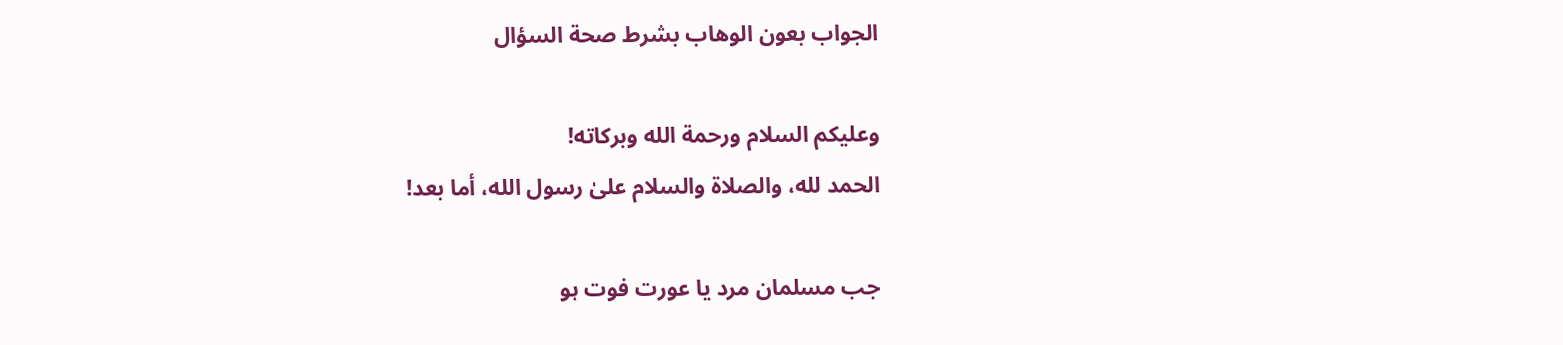الجواب بعون الوهاب بشرط صحة السؤال

وعلیکم السلام ورحمة الله وبرکاته!
الحمد لله، والصلاة والسلام علىٰ رسول الله، أما بعد!

جب مسلمان مرد یا عورت فوت ہو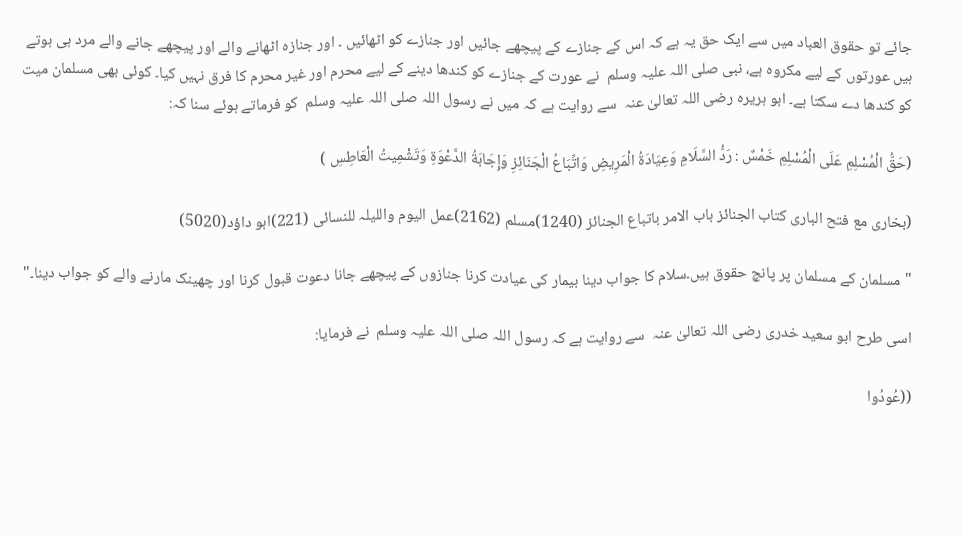جائے تو حقوق العباد میں سے ایک حق یہ ہے کہ اس کے جنازے کے پیچھے جائیں اور جنازے کو اٹھائیں ۔ اور جنازہ اٹھانے والے اور پیچھے جانے والے مرد ہی ہوتے ہیں عورتوں کے لیے مکروہ ہے، نبی صلی اللہ علیہ وسلم  نے عورت کے جنازے کو کندھا دینے کے لیے محرم اور غیر محرم کا فرق نہیں کیا۔ کوئی بھی مسلمان میت کو کندھا دے سکتا ہے۔ ابو ہریرہ رضی اللہ تعالیٰ عنہ  سے روایت ہے کہ میں نے رسول اللہ صلی اللہ علیہ وسلم  کو فرماتے ہوئے سنا کہ:

(حَقُّ الْمُسْلِمِ عَلَى الْمُسْلِمِ خَمْسٌ : رَدُّ السَّلَامِ وَعِيَادَةُ الْمَرِيضِ وَاتِّبَاعُ الْجَنَائِزِ وَإِجَابَةُ الدَّعْوَةِ وَتَشْمِيتُ الْعَاطِسِ )

(بخاری مع فتح الباری کتاب الجنائز باب الامر باتباع الجنائز (1240)مسلم (2162)عمل الیوم واللیلہ للنسائی (221)ابو داؤد(5020)

"مسلمان کے مسلمان پر پانچ حقوق ہیں۔سلام کا جواب دینا بیمار کی عیادت کرنا جنازوں کے پیچھے جانا دعوت قبول کرنا اور چھینک مارنے والے کو جواب دینا۔"

اسی طرح ابو سعید خدری رضی اللہ تعالیٰ عنہ  سے روایت ہے کہ رسول اللہ صلی اللہ علیہ وسلم  نے فرمایا:

((عُودُوا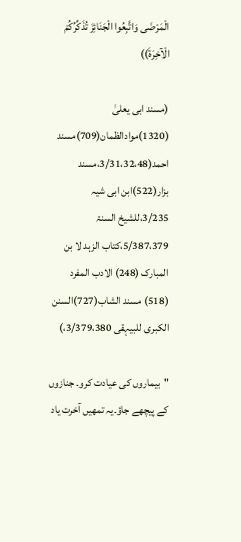الْمَرْضَى وَاتَّبِعُوا الْجَنَائِزَ تُذَكِّرُكُمْ الْآخِرَةَ))

(مسند ابی یعلیٰ (1320)موادالظمان(709)مسند احمد(3/31،32،48،مسند بزار(522)ابن ابی شیہ 3/235،للشیخ السنۃ 5/387،379،کتاب الزہد لا بن المبارک (248) الادب المفرد (518) مسند الشاب(727)السنن الکبری للبیہقی 3/379،380،)

"بیماروں کی عیادت کرو۔ جنازوں کے پیچھے جاؤ۔یہ تمھیں آخرت یاد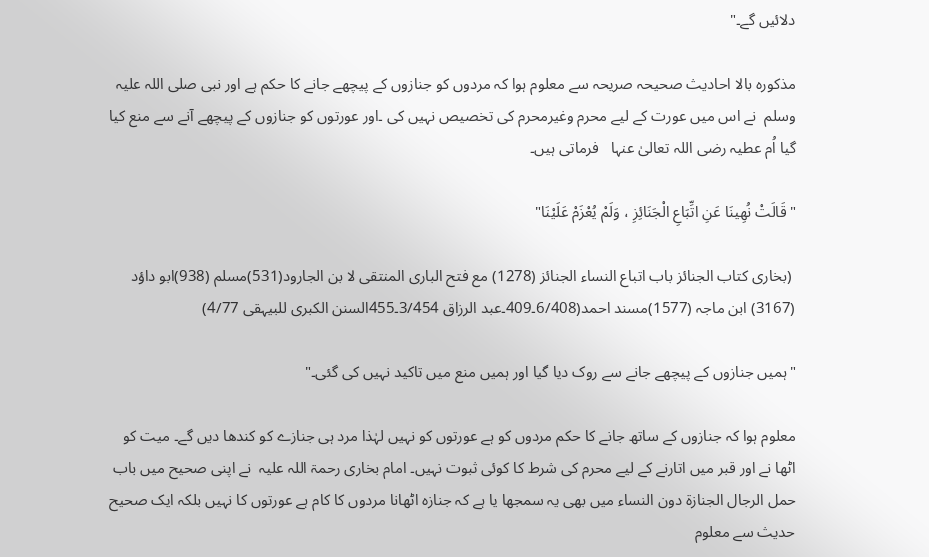دلائیں گے۔"

مذکورہ بالا احادیث صحیحہ صریحہ سے معلوم ہوا کہ مردوں کو جنازوں کے پیچھے جانے کا حکم ہے اور نبی صلی اللہ علیہ وسلم  نے اس میں عورت کے لیے محرم وغیرمحرم کی تخصیص نہیں کی ۔اور عورتوں کو جنازوں کے پیچھے آنے سے منع کیا گیا اُم عطیہ رضی اللہ تعالیٰ عنہا   فرماتی ہیں۔

"قَالَتْ نُهِينَا عَنِ اتِّبَاعِ الْجَنَائِزِ ، وَلَمْ يُعْزَمْ عَلَيْنَا"

 (بخاری کتاب الجنائز باب اتباع النساء الجنائز (1278) مع فتح الباری المنتقی لا بن الجارود(531)مسلم (938)ابو داؤد (3167) ابن ماجہ (1577)مسند احمد(6/408۔409۔عبد الرزاق 3/454۔455السنن الکبری للبیہقی 4/77)

"ہمیں جنازوں کے پیچھے جانے سے روک دیا گیا اور ہمیں منع میں تاکید نہیں کی گئی۔"

معلوم ہوا کہ جنازوں کے ساتھ جانے کا حکم مردوں کو ہے عورتوں کو نہیں لہٰذا مرد ہی جنازے کو کندھا دیں گے۔ میت کو اٹھا نے اور قبر میں اتارنے کے لیے محرم کی شرط کا کوئی ثبوت نہیں۔ امام بخاری رحمۃ اللہ علیہ  نے اپنی صحیح میں باب حمل الرجال الجنازۃ دون النساء میں بھی یہ سمجھا یا ہے کہ جنازہ اٹھانا مردوں کا کام ہے عورتوں کا نہیں بلکہ ایک صحیح حدیث سے معلوم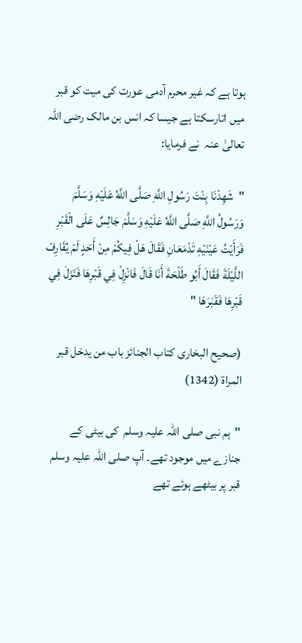ہوتا ہے کہ غیر محرم آدمی عورت کی میت کو قبر میں اتارسکتا ہے جیسا کہ انس بن مالک رضی اللہ تعالیٰ عنہ  نے فرمایا:

"شَهِدْنَا بِنْتَ رَسُولِ اللَّهِ صَلَّى اللَّهُ عَلَيْهِ وَسَلَّمَ وَرَسُولُ اللَّهِ صَلَّى اللَّهُ عَلَيْهِ وَسَلَّمَ جَالِسٌ عَلَى الْقَبْرِ فَرَأَيْتُ عَيْنَيْهِ تَدْمَعَانِ فَقَالَ هَلْ فِيكُمْ مِنْ أَحَدٍ لَمْ يُقَارِفْ اللَّيْلَةَ فَقَالَ أَبُو طَلْحَةَ أَنَا قَالَ فَانْزِلْ فِي قَبْرِهَا فَنَزَلَ فِي قَبْرِهَا فَقَبَرَهَا "

(صحیح البخاری کتاب الجنائز باب من یدخل قبر المراۃ (1342)

"ہم نبی صلی اللہ علیہ وسلم  کی بیٹی کے جنازے میں موجود تھے۔ آپ صلی اللہ علیہ وسلم  قبر پر بیٹھے ہوئے تھے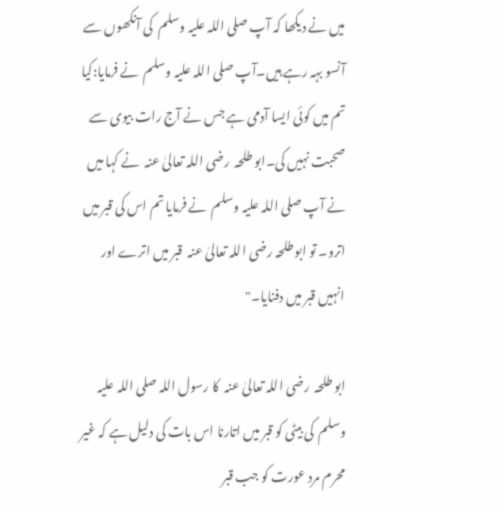میں نے دیکھا کہ آپ صلی اللہ علیہ وسلم  کی آنکھوں سے آنسو بہہ رہے ہیں۔آپ صلی اللہ علیہ وسلم  نے فرمایا:کیا تم میں کوئی ایسا آدمی ہے جس نے آج رات بیوی سے صحبت نہیں کی۔ابو طلحہ  رضی اللہ تعالیٰ عنہ  نے کہا میں نے آپ صلی اللہ علیہ وسلم  نے فرمایا تم اس کی قبر میں اترو۔ تو ابو طلحہ رضی اللہ تعالیٰ عنہ  قبر میں اترے اور انہیں قبر میں دفنایا۔"

ابو طلحہ  رضی اللہ تعالیٰ عنہ  کا رسول اللہ صلی اللہ علیہ وسلم  کی بیٹی کو قبر میں اتارنا اس بات کی دلیل ہے کہ غیر محرم مرد عورت کو جب قبر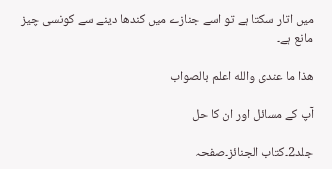میں اتار سکتا ہے تو اسے جنازے میں کندھا دینے سے کونسی چیز مانع ہے۔

ھذا ما عندی والله اعلم بالصواب

آپ کے مسائل اور ان کا حل

جلد2۔كتاب الجنائز۔صفحہ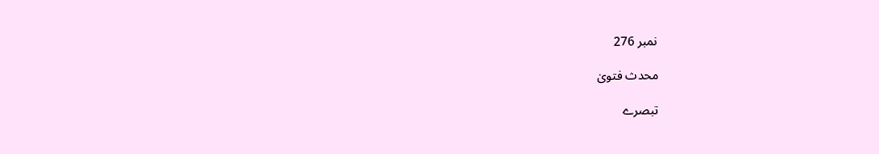نمبر 276

محدث فتویٰ

تبصرے